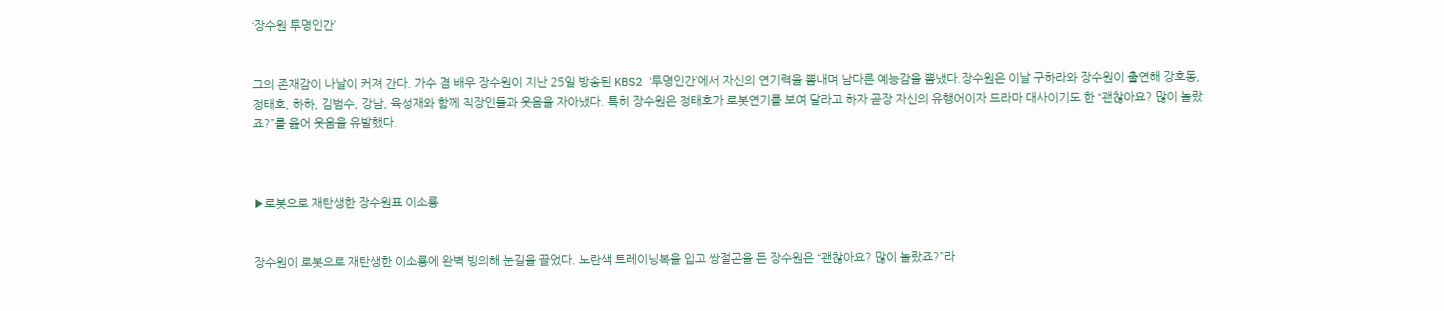‘장수원 투명인간’


그의 존재감이 나날이 커져 간다. 가수 겸 배우 장수원이 지난 25일 방송된 KBS2 ‘투명인간’에서 자신의 연기력을 뽐내며 남다른 예능감을 뽐냈다.장수원은 이날 구하라와 장수원이 출연해 강호동, 정태호, 하하, 김범수, 강남, 육성재와 함께 직장인들과 웃음을 자아냈다. 특히 장수원은 정태호가 로봇연기를 보여 달라고 하자 곧장 자신의 유행어이자 드라마 대사이기도 한 “괜찮아요? 많이 놀랐죠?”를 읊어 웃음을 유발했다.



▶로봇으로 재탄생한 장수원표 이소룡


장수원이 로봇으로 재탄생한 이소룡에 완벽 빙의해 눈길을 끌었다. 노란색 트레이닝복을 입고 쌍절곤을 든 장수원은 “괜찮아요? 많이 놀랐죠?”라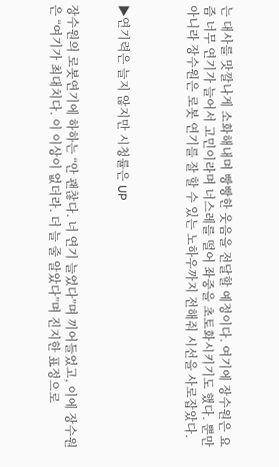는 대사를 맛깔나게 소화해내며 빵빵한 웃음을 전달할 예정이다. 여기에 장수원은 요즘 너무 연기가 늘어서 고민이라며 너스레를 떨어 좌중을 초토화시키기도 했다. 뿐만 아니라 장수원은 로봇 연기를 잘 할 수 있는 노하우까지 전해줘 시선을 사로잡았다.



▶연기력은 늘지 않지만 시청률은 UP


장수원의 로봇연기에 하하는 “안 괜찮다. 너 연기 늘었다”며 끼어들었고, 이에 장수원은 “여기가 최대치다. 이 이상이 없더라. 더 늘 줄 알았다”며 진지한 표정으로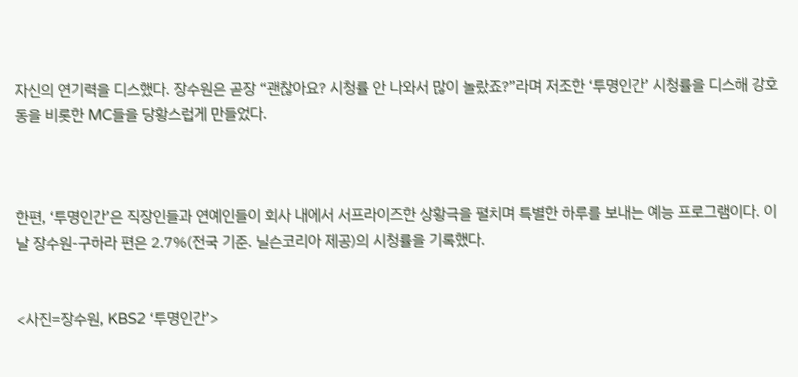자신의 연기력을 디스했다. 장수원은 곧장 “괜찮아요? 시청률 안 나와서 많이 놀랐죠?”라며 저조한 ‘투명인간’ 시청률을 디스해 강호동을 비롯한 MC들을 당황스럽게 만들었다.



한편, ‘투명인간’은 직장인들과 연예인들이 회사 내에서 서프라이즈한 상황극을 펼치며 특별한 하루를 보내는 예능 프로그램이다. 이날 장수원-구하라 편은 2.7%(전국 기준. 닐슨코리아 제공)의 시청률을 기록했다.


<사진=장수원, KBS2 ‘투명인간’>